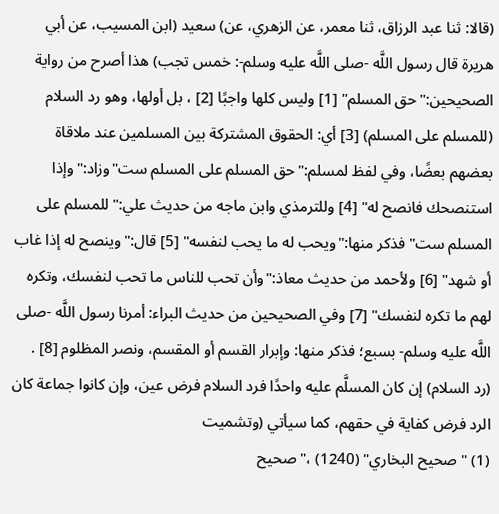(قالا: ثنا عبد الرزاق، ثنا معمر، عن الزهري، عن) سعيد (ابن المسيب، عن أبي هريرة قال رسول اللَّه -صلى اللَّه عليه وسلم-: خمس تجب) هذا أصرح من رواية الصحيحين:"حق المسلم" [1] وليس كلها واجبًا [2] ، بل أولها، وهو رد السلام (للمسلم على المسلم) [3] أي: الحقوق المشتركة بين المسلمين عند ملاقاة بعضهم بعضًا، وفي لفظ لمسلم:"حق المسلم على المسلم ست"وزاد:"وإذا استنصحك فانصح له" [4] وللترمذي وابن ماجه من حديث علي:"للمسلم على المسلم ست"فذكر منها:"ويحب له ما يحب لنفسه" [5] قال:"وينصح له إذا غاب أو شهد" [6] ولأحمد من حديث معاذ:"وأن تحب للناس ما تحب لنفسك، وتكره لهم ما تكره لنفسك" [7] وفي الصحيحين من حديث البراء: أمرنا رسول اللَّه -صلى اللَّه عليه وسلم- بسبع؛ فذكر منها: وإبرار القسم أو المقسم، ونصر المظلوم [8] .
(رد السلام) إن كان المسلَّم عليه واحدًا فرد السلام فرض عين، وإن كانوا جماعة كان الرد فرض كفاية في حقهم، كما سيأتي (وتشميت
(1) "صحيح البخاري" (1240) ،"صحيح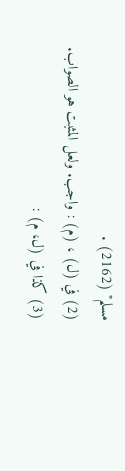مسلم" (2162) .
(2) في (ل) ، (م) : واجب. ولعل المثبت هو الصواب.
(3) كذا في (ل، م) :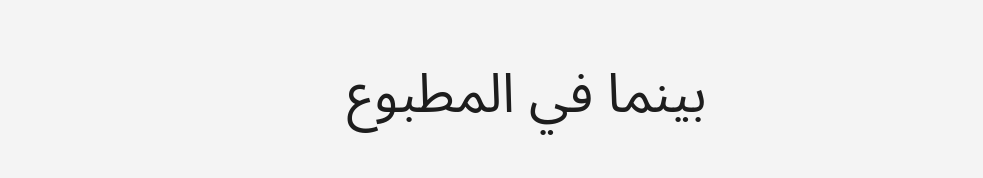بينما في المطبوع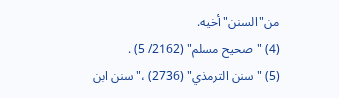من"السنن"أخيه.
(4) "صحيح مسلم" (2162/ 5) .
(5) "سنن الترمذي" (2736) ،"سنن ابن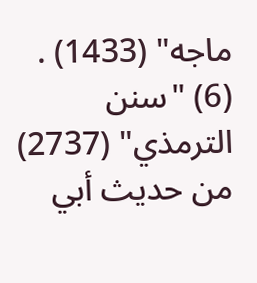ماجه" (1433) .
(6) "سنن الترمذي" (2737) من حديث أبي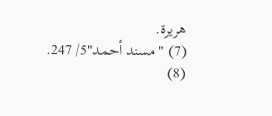هريرة.
(7) "مسند أحمد"5/ 247.
(8)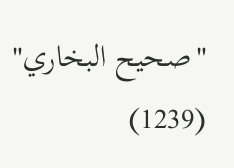"صحيح البخاري" (1239)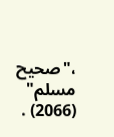،"صحيح مسلم" (2066) .